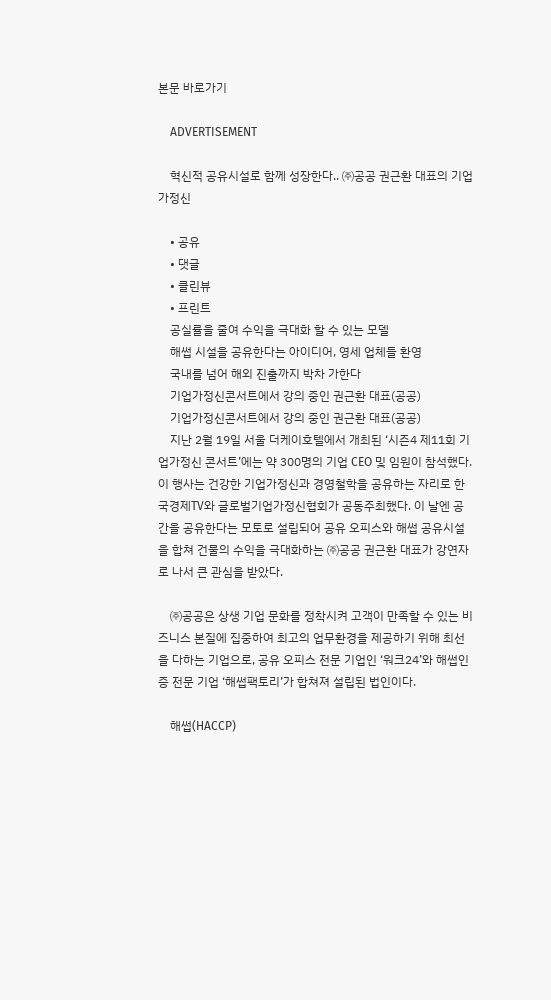본문 바로가기

    ADVERTISEMENT

    혁신적 공유시설로 함께 성장한다.. ㈜공공 권근환 대표의 기업가정신

    • 공유
    • 댓글
    • 클린뷰
    • 프린트
    공실률을 줄여 수익을 극대화 할 수 있는 모델
    해썹 시설을 공유한다는 아이디어, 영세 업체들 환영
    국내를 넘어 해외 진출까지 박차 가한다
    기업가정신콘서트에서 강의 중인 권근환 대표(공공)
    기업가정신콘서트에서 강의 중인 권근환 대표(공공)
    지난 2월 19일 서울 더케이호텔에서 개최된 ‘시즌4 제11회 기업가정신 콘서트’에는 약 300명의 기업 CEO 및 임원이 참석했다. 이 행사는 건강한 기업가정신과 경영철학을 공유하는 자리로 한국경제TV와 글로벌기업가정신협회가 공동주최했다. 이 날엔 공간을 공유한다는 모토로 설립되어 공유 오피스와 해썹 공유시설을 합쳐 건물의 수익을 극대화하는 ㈜공공 권근환 대표가 강연자로 나서 큰 관심을 받았다.

    ㈜공공은 상생 기업 문화를 정착시켜 고객이 만족할 수 있는 비즈니스 본질에 집중하여 최고의 업무환경을 제공하기 위해 최선을 다하는 기업으로, 공유 오피스 전문 기업인 ‘워크24’와 해썹인증 전문 기업 ‘해썹팩토리’가 합쳐져 설립된 법인이다.

    해썹(HACCP)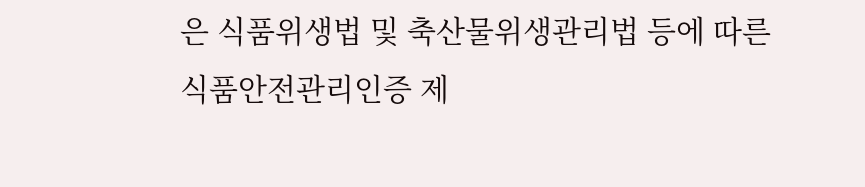은 식품위생법 및 축산물위생관리법 등에 따른 식품안전관리인증 제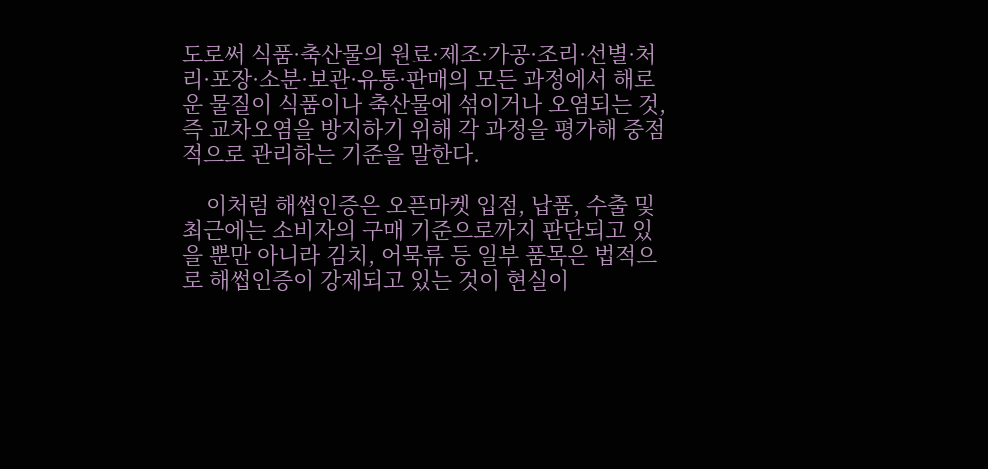도로써 식품·축산물의 원료·제조·가공·조리·선별·처리·포장·소분·보관·유통·판매의 모든 과정에서 해로운 물질이 식품이나 축산물에 섞이거나 오염되는 것, 즉 교차오염을 방지하기 위해 각 과정을 평가해 중점적으로 관리하는 기준을 말한다.

    이처럼 해썹인증은 오픈마켓 입점, 납품, 수출 및 최근에는 소비자의 구매 기준으로까지 판단되고 있을 뿐만 아니라 김치, 어묵류 등 일부 품목은 법적으로 해썹인증이 강제되고 있는 것이 현실이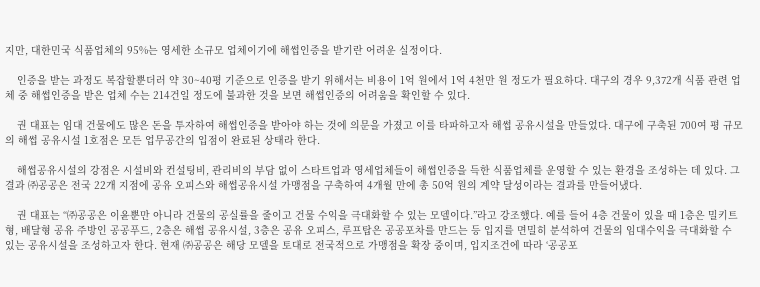지만, 대한민국 식품업체의 95%는 영세한 소규모 업체이기에 해썹인증을 받기란 어려운 실정이다.

    인증을 받는 과정도 복잡할뿐더러 약 30~40평 기준으로 인증을 받기 위해서는 비용이 1억 원에서 1억 4천만 원 정도가 필요하다. 대구의 경우 9,372개 식품 관련 업체 중 해썹인증을 받은 업체 수는 214건일 정도에 불과한 것을 보면 해썹인증의 어려움을 확인할 수 있다.

    권 대표는 임대 건물에도 많은 돈을 투자하여 해썹인증을 받아야 하는 것에 의문을 가졌고 이를 타파하고자 해썹 공유시설을 만들었다. 대구에 구축된 700여 평 규모의 해썹 공유시설 1호점은 모든 업무공간의 입점이 완료된 상태라 한다.

    해썹공유시설의 강점은 시설비와 컨설팅비, 관리비의 부담 없이 스타트업과 영세업체들이 해썹인증을 득한 식품업체를 운영할 수 있는 환경을 조성하는 데 있다. 그 결과 ㈜공공은 전국 22개 지점에 공유 오피스와 해썹공유시설 가맹점을 구축하여 4개월 만에 총 50억 원의 계약 달성이라는 결과를 만들어냈다.

    권 대표는 “㈜공공은 이윤뿐만 아니라 건물의 공실률을 줄이고 건물 수익을 극대화할 수 있는 모델이다.”라고 강조했다. 예를 들어 4층 건물이 있을 때 1층은 밀키트형, 배달형 공유 주방인 공공푸드, 2층은 해썹 공유시설, 3층은 공유 오피스, 루프탑은 공공포차를 만드는 등 입지를 면밀히 분석하여 건물의 임대수익을 극대화할 수 있는 공유시설을 조성하고자 한다. 현재 ㈜공공은 해당 모델을 토대로 전국적으로 가맹점을 확장 중이며, 입지조건에 따라 ‘공공포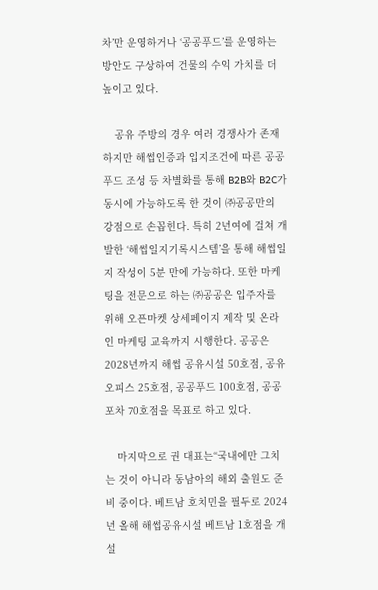차’만 운영하거나 ‘공공푸드’를 운영하는 방안도 구상하여 건물의 수익 가치를 더 높이고 있다.

    공유 주방의 경우 여러 경쟁사가 존재하지만 해썹인증과 입지조건에 따른 공공푸드 조성 등 차별화를 통해 B2B와 B2C가 동시에 가능하도록 한 것이 ㈜공공만의 강점으로 손꼽힌다. 특히 2년여에 걸쳐 개발한 ‘해썹일지기록시스템’을 통해 해썹일지 작성이 5분 만에 가능하다. 또한 마케팅을 전문으로 하는 ㈜공공은 입주자를 위해 오픈마켓 상세페이지 제작 및 온라인 마케팅 교육까지 시행한다. 공공은 2028년까지 해썹 공유시설 50호점, 공유 오피스 25호점, 공공푸드 100호점, 공공포차 70호점을 목표로 하고 있다.

    마지막으로 권 대표는“국내에만 그치는 것이 아니라 동남아의 해외 출원도 준비 중이다. 베트남 호치민을 필두로 2024년 올해 해썹공유시설 베트남 1호점을 개설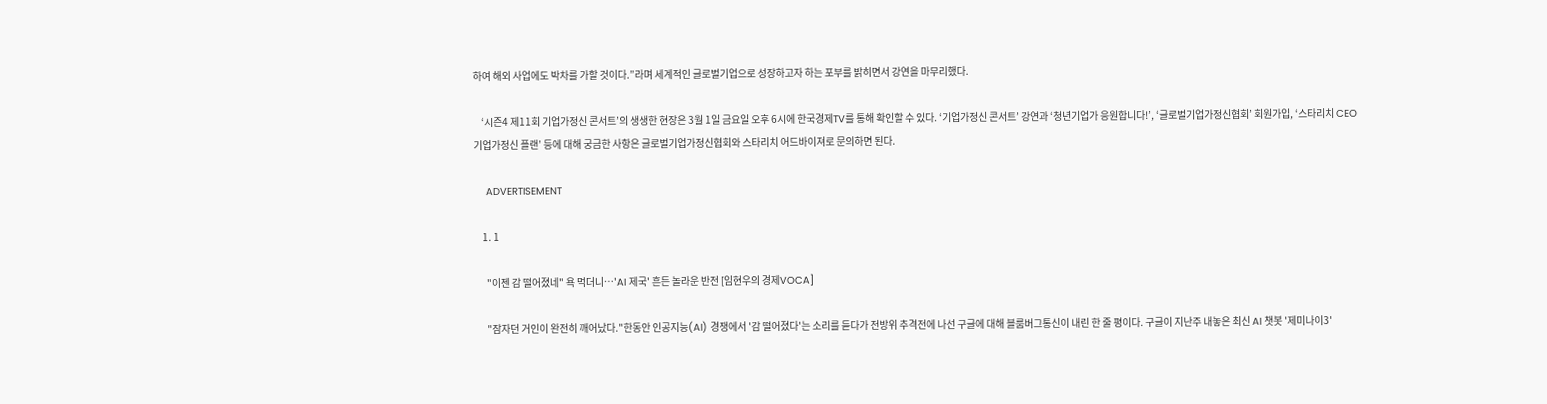하여 해외 사업에도 박차를 가할 것이다.”라며 세계적인 글로벌기업으로 성장하고자 하는 포부를 밝히면서 강연을 마무리했다.

    ‘시즌4 제11회 기업가정신 콘서트’의 생생한 현장은 3월 1일 금요일 오후 6시에 한국경제TV를 통해 확인할 수 있다. ‘기업가정신 콘서트’ 강연과 ‘청년기업가 응원합니다!’, ‘글로벌기업가정신협회’ 회원가입, ‘스타리치 CEO 기업가정신 플랜’ 등에 대해 궁금한 사항은 글로벌기업가정신협회와 스타리치 어드바이져로 문의하면 된다.

    ADVERTISEMENT

    1. 1

      "이젠 감 떨어졌네" 욕 먹더니…'AI 제국' 흔든 놀라운 반전 [임현우의 경제VOCA]

      "잠자던 거인이 완전히 깨어났다."한동안 인공지능(AI) 경쟁에서 '감 떨어졌다'는 소리를 듣다가 전방위 추격전에 나선 구글에 대해 블룸버그통신이 내린 한 줄 평이다. 구글이 지난주 내놓은 최신 AI 챗봇 '제미나이3'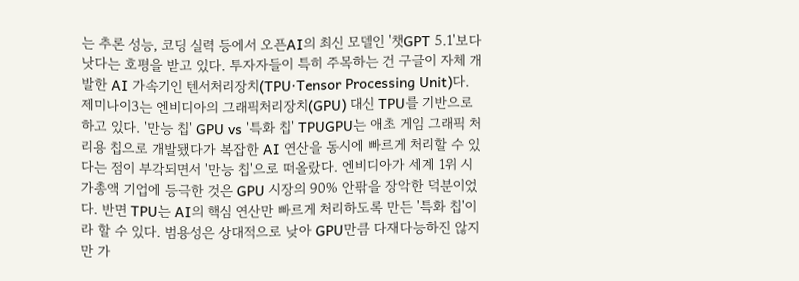는 추론 성능, 코딩 실력 등에서 오픈AI의 최신 모델인 '챗GPT 5.1'보다 낫다는 호평을 받고 있다. 투자자들이 특히 주목하는 건 구글이 자체 개발한 AI 가속기인 텐서처리장치(TPU·Tensor Processing Unit)다. 제미나이3는 엔비디아의 그래픽처리장치(GPU) 대신 TPU를 기반으로 하고 있다. '만능 칩' GPU vs '특화 칩' TPUGPU는 애초 게임 그래픽 처리용 칩으로 개발됐다가 복잡한 AI 연산을 동시에 빠르게 처리할 수 있다는 점이 부각되면서 '만능 칩'으로 떠올랐다. 엔비디아가 세계 1위 시가총액 기업에 등극한 것은 GPU 시장의 90% 안팎을 장악한 덕분이었다. 반면 TPU는 AI의 핵심 연산만 빠르게 처리하도록 만든 '특화 칩'이라 할 수 있다. 범용성은 상대적으로 낮아 GPU만큼 다재다능하진 않지만 가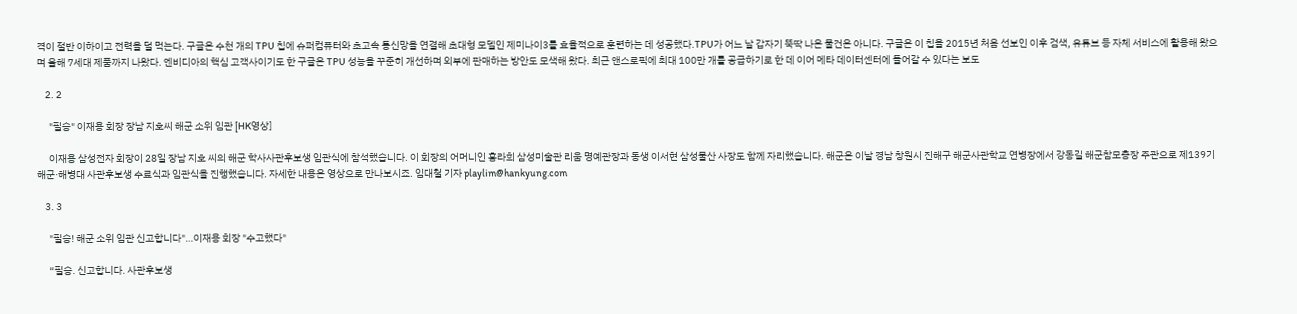격이 절반 이하이고 전력을 덜 먹는다. 구글은 수천 개의 TPU 칩에 슈퍼컴퓨터와 초고속 통신망을 연결해 초대형 모델인 제미나이3를 효율적으로 훈련하는 데 성공했다.TPU가 어느 날 갑자기 뚝딱 나온 물건은 아니다. 구글은 이 칩을 2015년 처음 선보인 이후 검색, 유튜브 등 자체 서비스에 활용해 왔으며 올해 7세대 제품까지 나왔다. 엔비디아의 핵심 고객사이기도 한 구글은 TPU 성능을 꾸준히 개선하며 외부에 판매하는 방안도 모색해 왔다. 최근 앤스로픽에 최대 100만 개를 공급하기로 한 데 이어 메타 데이터센터에 들어갈 수 있다는 보도

    2. 2

      "필승" 이재용 회장 장남 지호씨 해군 소위 임관 [HK영상]

      이재용 삼성전자 회장이 28일 장남 지호 씨의 해군 학사사관후보생 임관식에 참석했습니다. 이 회장의 어머니인 홍라희 삼성미술관 리움 명예관장과 동생 이서현 삼성물산 사장도 함께 자리했습니다. 해군은 이날 경남 창원시 진해구 해군사관학교 연병장에서 강동길 해군참모총장 주관으로 제139기 해군·해병대 사관후보생 수료식과 임관식을 진행했습니다. 자세한 내용은 영상으로 만나보시죠. 임대철 기자 playlim@hankyung.com

    3. 3

      "필승! 해군 소위 임관 신고합니다"…이재용 회장 "수고했다"

      “필승. 신고합니다. 사관후보생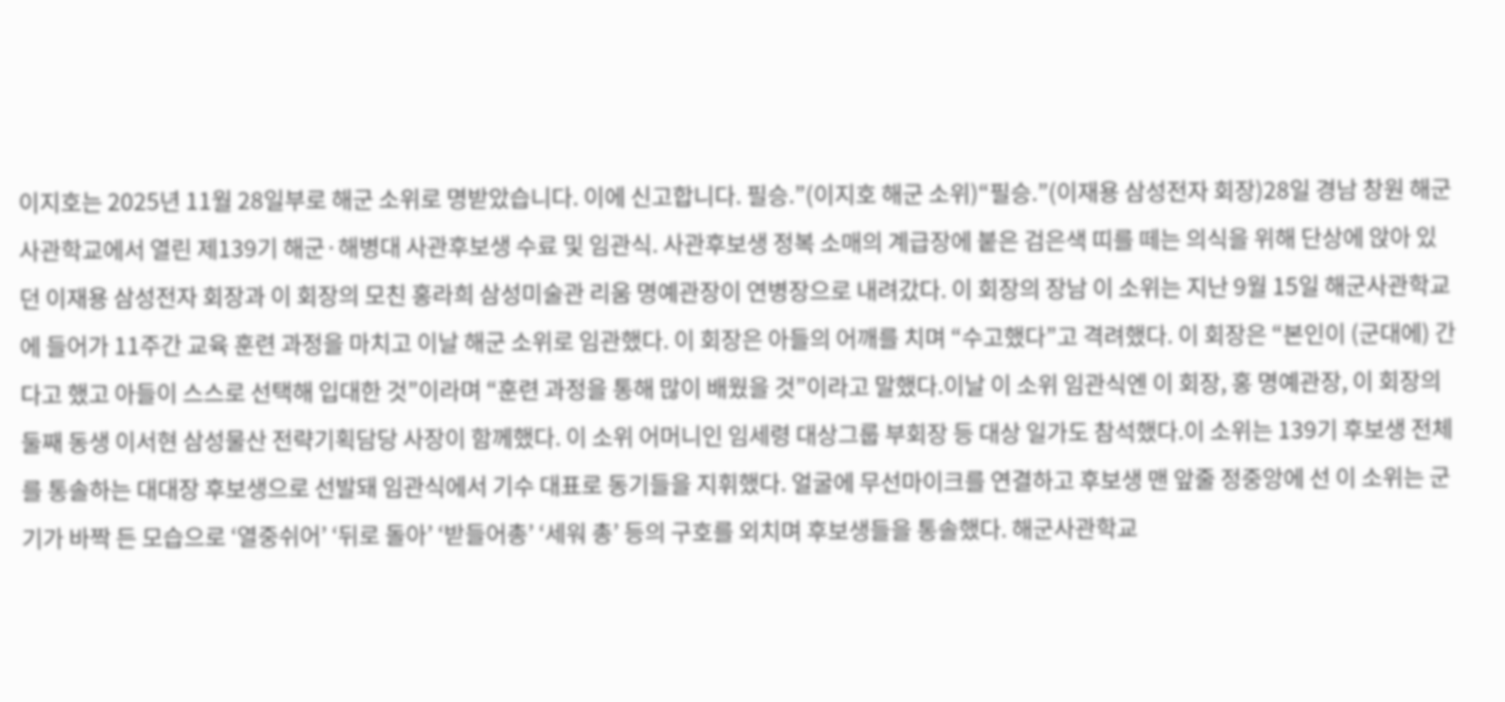이지호는 2025년 11월 28일부로 해군 소위로 명받았습니다. 이에 신고합니다. 필승.”(이지호 해군 소위)“필승.”(이재용 삼성전자 회장)28일 경남 창원 해군사관학교에서 열린 제139기 해군·해병대 사관후보생 수료 및 임관식. 사관후보생 정복 소매의 계급장에 붙은 검은색 띠를 떼는 의식을 위해 단상에 앉아 있던 이재용 삼성전자 회장과 이 회장의 모친 홍라희 삼성미술관 리움 명예관장이 연병장으로 내려갔다. 이 회장의 장남 이 소위는 지난 9월 15일 해군사관학교에 들어가 11주간 교육 훈련 과정을 마치고 이날 해군 소위로 임관했다. 이 회장은 아들의 어깨를 치며 “수고했다”고 격려했다. 이 회장은 “본인이 (군대에) 간다고 했고 아들이 스스로 선택해 입대한 것”이라며 “훈련 과정을 통해 많이 배웠을 것”이라고 말했다.이날 이 소위 임관식엔 이 회장, 홍 명예관장, 이 회장의 둘째 동생 이서현 삼성물산 전략기획담당 사장이 함께했다. 이 소위 어머니인 임세령 대상그룹 부회장 등 대상 일가도 참석했다.이 소위는 139기 후보생 전체를 통솔하는 대대장 후보생으로 선발돼 임관식에서 기수 대표로 동기들을 지휘했다. 얼굴에 무선마이크를 연결하고 후보생 맨 앞줄 정중앙에 선 이 소위는 군기가 바짝 든 모습으로 ‘열중쉬어’ ‘뒤로 돌아’ ‘받들어총’ ‘세워 총’ 등의 구호를 외치며 후보생들을 통솔했다. 해군사관학교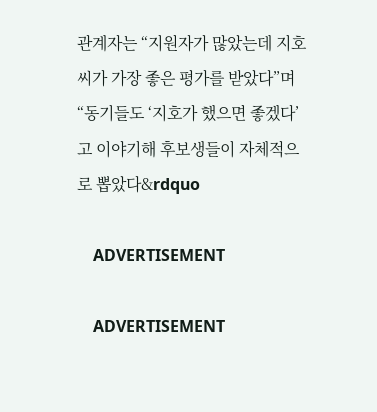관계자는 “지원자가 많았는데 지호씨가 가장 좋은 평가를 받았다”며 “동기들도 ‘지호가 했으면 좋겠다’고 이야기해 후보생들이 자체적으로 뽑았다&rdquo

    ADVERTISEMENT

    ADVERTISEMENT